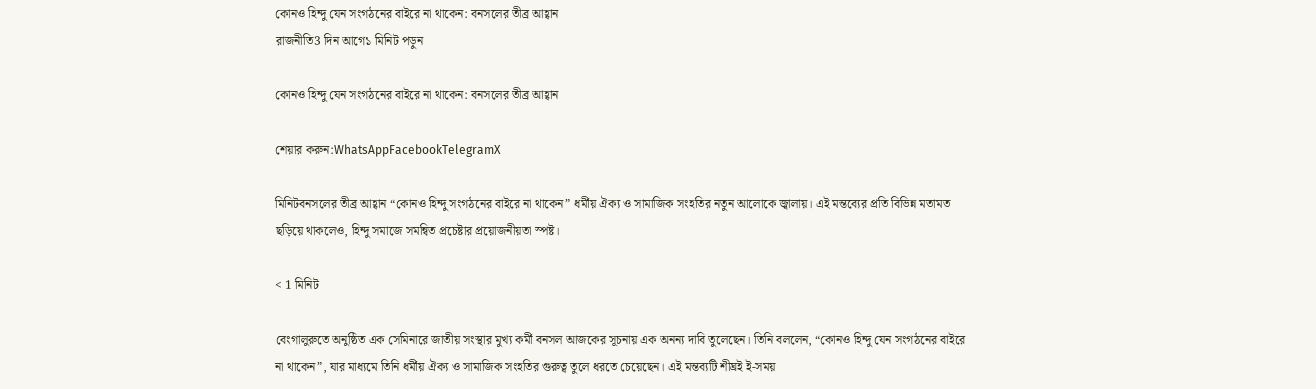কোনও হিন্দু যেন সংগঠনের বাইরে না থাকেন: বনসলের তীব্র আহ্বান
রাজনীতি3 দিন আগে১ মিনিট পড়ুন

কোনও হিন্দু যেন সংগঠনের বাইরে না থাকেন: বনসলের তীব্র আহ্বান

শেয়ার করুন:WhatsAppFacebookTelegramX

মিনিটবনসলের তীব্র আহ্বান “কোনও হিন্দু সংগঠনের বাইরে না থাকেন” ধর্মীয় ঐক্য ও সামাজিক সংহতির নতুন আলোকে জ্বালায়। এই মন্তব্যের প্রতি বিভিন্ন মতামত ছড়িয়ে থাকলেও, হিন্দু সমাজে সমন্বিত প্রচেষ্টার প্রয়োজনীয়তা স্পষ্ট।

< 1 মিনিট

বেংগালুরুতে অনুষ্ঠিত এক সেমিনারে জাতীয় সংস্থার মুখ্য কর্মী বনসল আজকের সূচনায় এক অনন্য দাবি তুলেছেন। তিনি বললেন, “কোনও হিন্দু যেন সংগঠনের বাইরে না থাকেন”, যার মাধ্যমে তিনি ধর্মীয় ঐক্য ও সামাজিক সংহতির গুরুত্ব তুলে ধরতে চেয়েছেন। এই মন্তব্যটি শীঘ্রই ই-সময়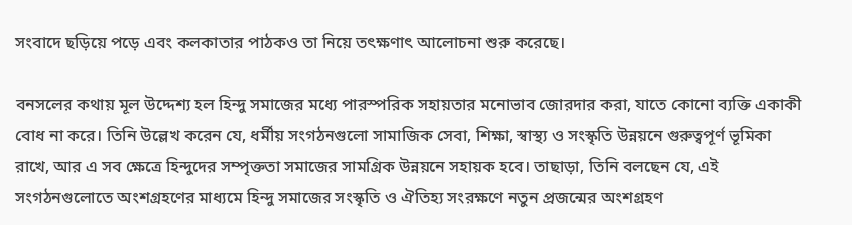সংবাদে ছড়িয়ে পড়ে এবং কলকাতার পাঠকও তা নিয়ে তৎক্ষণাৎ আলোচনা শুরু করেছে।

বনসলের কথায় মূল উদ্দেশ্য হল হিন্দু সমাজের মধ্যে পারস্পরিক সহায়তার মনোভাব জোরদার করা, যাতে কোনো ব্যক্তি একাকী বোধ না করে। তিনি উল্লেখ করেন যে, ধর্মীয় সংগঠনগুলো সামাজিক সেবা, শিক্ষা, স্বাস্থ্য ও সংস্কৃতি উন্নয়নে গুরুত্বপূর্ণ ভূমিকা রাখে, আর এ সব ক্ষেত্রে হিন্দুদের সম্পৃক্ততা সমাজের সামগ্রিক উন্নয়নে সহায়ক হবে। তাছাড়া, তিনি বলছেন যে, এই সংগঠনগুলোতে অংশগ্রহণের মাধ্যমে হিন্দু সমাজের সংস্কৃতি ও ঐতিহ্য সংরক্ষণে নতুন প্রজন্মের অংশগ্রহণ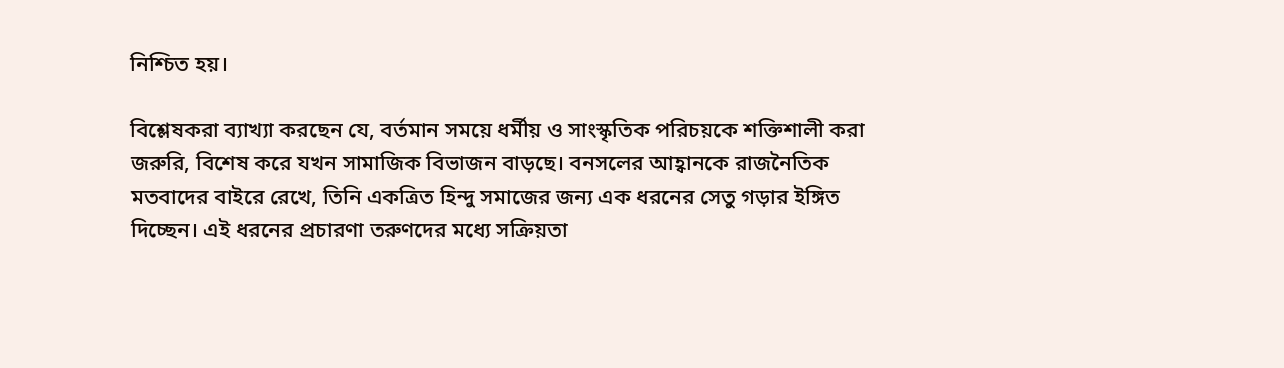নিশ্চিত হয়।

বিশ্লেষকরা ব্যাখ্যা করছেন যে, বর্তমান সময়ে ধর্মীয় ও সাংস্কৃতিক পরিচয়কে শক্তিশালী করা জরুরি, বিশেষ করে যখন সামাজিক বিভাজন বাড়ছে। বনসলের আহ্বানকে রাজনৈতিক মতবাদের বাইরে রেখে, তিনি একত্রিত হিন্দু সমাজের জন্য এক ধরনের সেতু গড়ার ইঙ্গিত দিচ্ছেন। এই ধরনের প্রচারণা তরুণদের মধ্যে সক্রিয়তা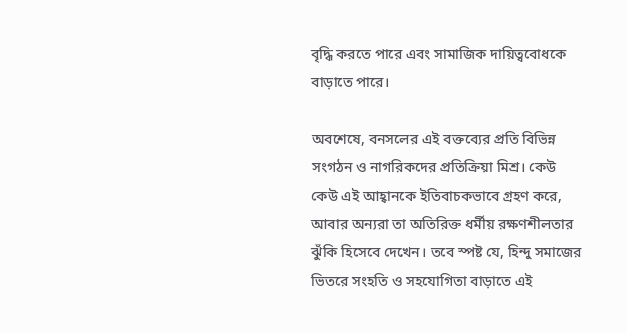বৃদ্ধি করতে পারে এবং সামাজিক দায়িত্ববোধকে বাড়াতে পারে।

অবশেষে, বনসলের এই বক্তব্যের প্রতি বিভিন্ন সংগঠন ও নাগরিকদের প্রতিক্রিয়া মিশ্র। কেউ কেউ এই আহ্বানকে ইতিবাচকভাবে গ্রহণ করে, আবার অন্যরা তা অতিরিক্ত ধর্মীয় রক্ষণশীলতার ঝুঁকি হিসেবে দেখেন। তবে স্পষ্ট যে, হিন্দু সমাজের ভিতরে সংহতি ও সহযোগিতা বাড়াতে এই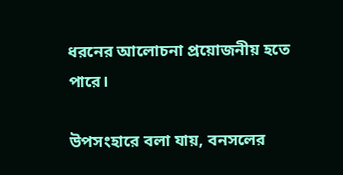ধরনের আলোচনা প্রয়োজনীয় হতে পারে।

উপসংহারে বলা যায়, বনসলের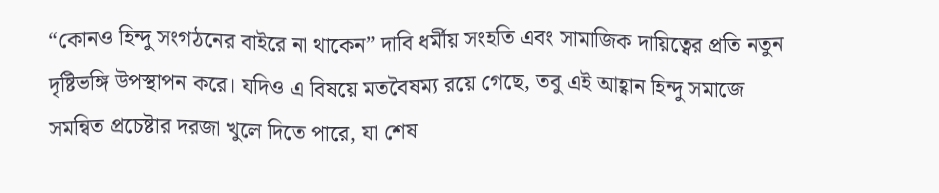“কোনও হিন্দু সংগঠনের বাইরে না থাকেন” দাবি ধর্মীয় সংহতি এবং সামাজিক দায়িত্বের প্রতি নতুন দৃষ্টিভঙ্গি উপস্থাপন করে। যদিও এ বিষয়ে মতবৈষম্য রয়ে গেছে, তবু এই আহ্বান হিন্দু সমাজে সমন্বিত প্রচেষ্টার দরজা খুলে দিতে পারে, যা শেষ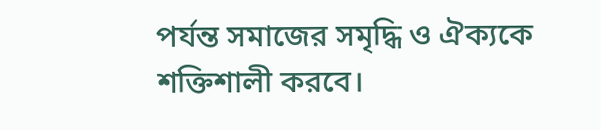পর্যন্ত সমাজের সমৃদ্ধি ও ঐক্যকে শক্তিশালী করবে।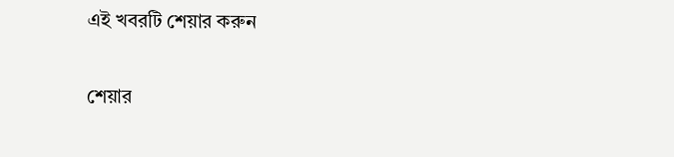এই খবরটি শেয়ার করুন

শেয়ার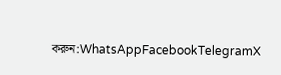করুন:WhatsAppFacebookTelegramX